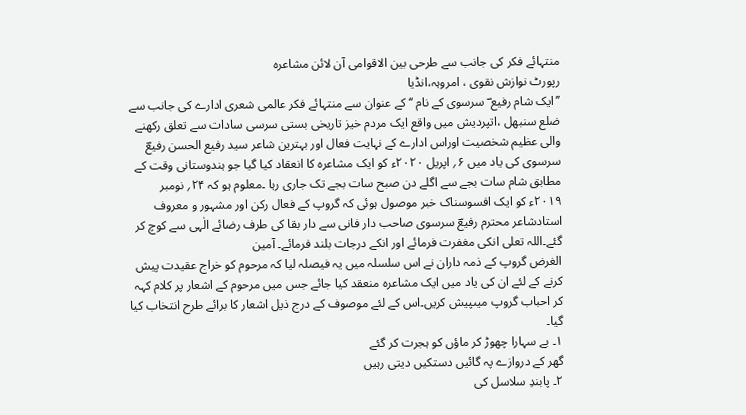منتہائے فکر کی جانب سے طرحی بین الاقوامی آن لائن مشاعرہ
رپورٹ نوازش نقوی ، امروہہ،انڈیا
’’ایک شام رفیع ؔ سرسوی کے نام ‘‘ کے عنوان سے منتہائے فکر عالمی شعری ادارے کی جانب سے ضلع سنبھل ،اتپردیش میں واقع ایک مردم خیز تاریخی بستی سرسی سادات سے تعلق رکھنے والی عظیم شخصیت اوراس ادارے کے نہایت فعال اور بہترین شاعر سید رفیع الحسن رفیعؔ سرسوی کی یاد میں ۶؍ اپریل ۲۰۲۰ء کو ایک مشاعرہ کا انعقاد کیا گیا جو ہندوستانی وقت کے مطابق شام سات بجے سے اگلے دن صبح سات بجے تک جاری رہا ۔معلوم ہو کہ ۲۴؍ نومبر ۲۰۱۹ء کو ایک افسوسناک خبر موصول ہوئی کہ گروپ کے فعال رکن اور مشہور و معروف استادشاعر محترم رفیعؔ سرسوی صاحب دار فانی سے دار بقا کی طرف رضائے الٰہی سے کوچ کر گئے۔اللہ تعلی انکی مغفرت فرمائے اور انکے درجات بلند فرمائے۔ آمین
الغرض گروپ کے ذمہ داران نے اس سلسلہ میں یہ فیصلہ لیا کہ مرحوم کو خراج عقیدت پیش کرنے کے لئے ان کی یاد میں ایک مشاعرہ منعقد کیا جائے جس میں مرحوم کے اشعار پر کلام کہہ کر احباب گروپ میںپیش کریں۔اس کے لئے موصوف کے درج ذیل اشعار کا برائے طرح انتخاب کیا گیا۔
۱۔ بے سہارا چھوڑ کر ماؤں کو ہجرت کر گئے
گھر کے دروازے پہ گائیں دستکیں دیتی رہیں
۲۔ پابندِ سلاسل کی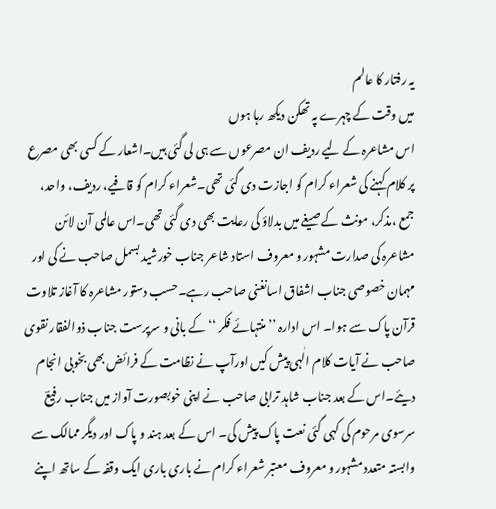یہ رفتار کا عالم
میں وقت کے چہرے پہ تھکن دیکھ رہا ہوں
اس مشاعرہ کے لیے ردیف ان مصرعوں سے ہی لی گئی ہیں۔اشعار کے کسی بھی مصرع پر کلام کہنے کی شعراء کرام کو اجازت دی گئی تھی۔شعراء کرام کو قافیے، ردیف، واحد، جمع ،مذکر، مونث کے صیغے میں بدلاؤ کی رعایت بھی دی گئی تھی۔اس عالمی آن لائن مشاعرہ کی صدارت مشہور و معروف استاد شاعر جناب خورشید بسمل صاحب نے کی اور مہمان خصوصی جناب اشفاق اسانغنی صاحب رہے۔حسب دستور مشاعرہ کا آغاز تلاوت قرآن پاک سے ہوا۔ اس ادارہ ’’منتہائے فکر ‘‘کے بانی و سرپرست جناب ذوالفقار نقوی صاحب نے آیات کلام الٰہی پیش کیں اورآپ نے نظامت کے فرائض بھی بخوبی انجام دیئے۔اس کے بعد جناب شاہد ترابی صاحب نے اپنی خوبصورت آواز میں جناب رفیعؔ سرسوی مرحوم کی کہی گئی نعت پاک پیش کی۔ اس کے بعد ہند و پاک اور دیگر ممالک سے وابستہ متعدد مشہور و معروف معتبر شعراء کرام نے باری باری ایک وقفہ کے ساتھ اپنے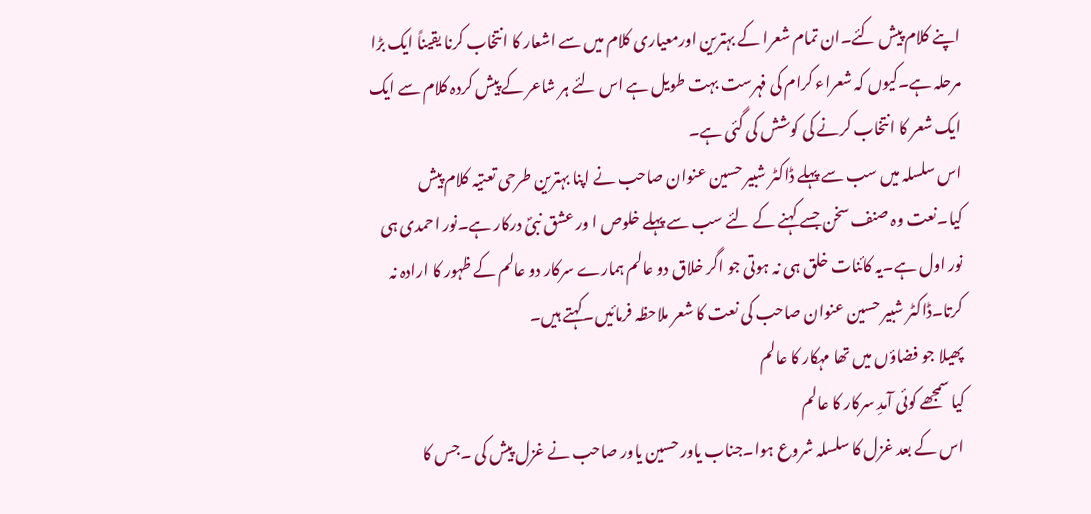اپنے کلام پیش کئے۔ان تمام شعرا کے بہترین اورمعیاری کلام میں سے اشعار کا انتخاب کرنا یقیناً ایک بڑا مرحلہ ہے۔کیوں کہ شعراء کرام کی فہرست بہت طویل ہے اس لئے ہر شاعر کے پیش کردہ کلام سے ایک ایک شعر کا انتخاب کرنے کی کوشش کی گئی ہے۔
اس سلسلہ میں سب سے پہلے ڈاکٹر شبیر حسین عنوان صاحب نے اپنا بہترین طرحی تعتیہ کلام پیش کیا۔نعت وہ صنف سخن جسے کہنے کے لئے سب سے پہلے خلوص ا ور عشق نبیؐ درکار ہے۔نور احمدی ہی نور اول ہے۔یہ کائنات خلق ہی نہ ہوتی جو اگر خلاق دو عالم ہمارے سرکار دو عالم کے ظہور کا ارادہ نہ کرتا۔ڈاکٹر شبیر حسین عنوان صاحب کی نعت کا شعر ملاحظہ فرمائیں۔کہتے ہیں۔
پھیلا جو فضاؤں میں تھا مہکار کا عالم
کیا سمجھے کوئی آمدِ سرکار کا عالم
اس کے بعد غزل کا سلسلہ شروع ہوا۔جناب یاور حسین یاور صاحب نے غزل پیش کی ۔جس کا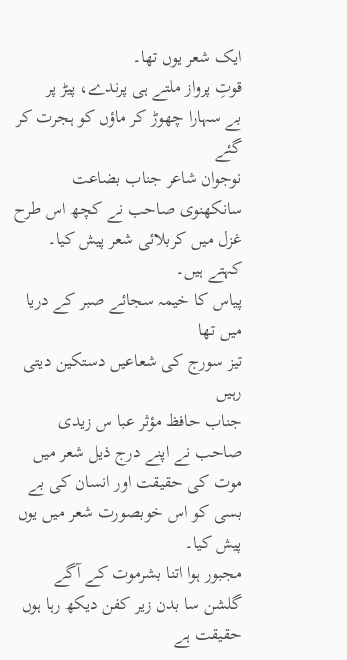ایک شعر یوں تھا۔
قوتِ پرواز ملتے ہی پرندے، پیڑ پر
بے سہارا چھوڑ کر ماؤں کو ہجرت کر گئے
نوجوان شاعر جناب بضاعت سانکھنوی صاحب نے کچھ اس طرح غزل میں کربلائی شعر پیش کیا۔ کہتے ہیں۔
پیاس کا خیمہ سجائے صبر کے دریا میں تھا
تیز سورج کی شعاعیں دستکین دیتی رہیں
جناب حافظ مؤثر عبا س زیدی صاحب نے اپنے درج ذیل شعر میں موت کی حقیقت اور انسان کی بے بسی کو اس خوبصورت شعر میں یوں پیش کیا۔
مجبور ہوا اتنا بشرموت کے آگے
گلشن سا بدن زیر کفن دیکھ رہا ہوں
حقیقت ہے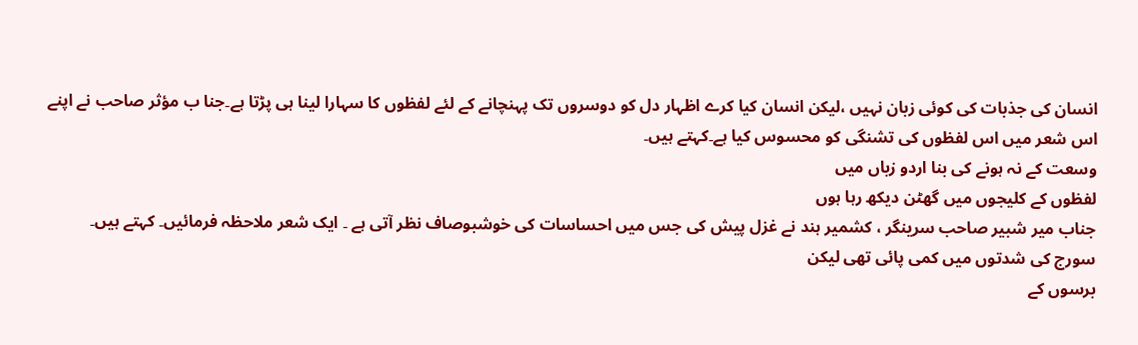انسان کی جذبات کی کوئی زبان نہیں ،لیکن انسان کیا کرے اظہار دل کو دوسروں تک پہنچانے کے لئے لفظوں کا سہارا لینا ہی پڑتا ہے۔جنا ب مؤثر صاحب نے اپنے اس شعر میں اس لفظوں کی تشنگی کو محسوس کیا ہے۔کہتے ہیں۔
وسعت کے نہ ہونے کی بنا اردو زباں میں
لفظوں کے کلیجوں میں گھٹن دیکھ رہا ہوں
جناب میر شبیر صاحب سرینگر ، کشمیر ہند نے غزل پیش کی جس میں احساسات کی خوشبوصاف نظر آتی ہے ۔ ایک شعر ملاحظہ فرمائیں۔ کہتے ہیں۔
سورج کی شدتوں میں کمی پائی تھی لیکن
برسوں کے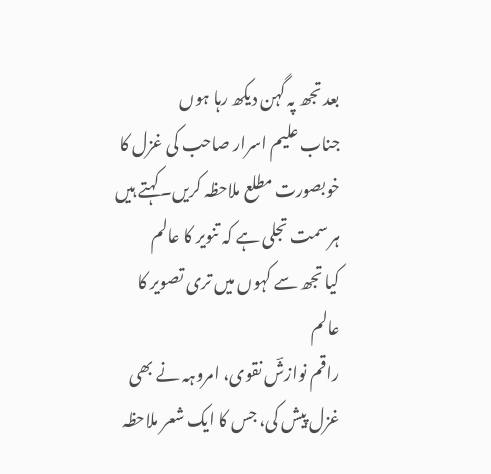بعد تجھ پہ گہن دیکھ رہا ہوں
جناب علیم اسرار صاحب کی غزل کا خوبصورت مطلع ملاحظہ کریں۔کہتے ہیں
ہر سمت تجلی ہے کہ تنویر کا عالم
کیا تجھ سے کہوں میں تری تصویر کا عالم
راقم نوازشؔ نقوی، امروہہ نے بھی غزل پیش کی، جس کا ایک شعر ملاحظہ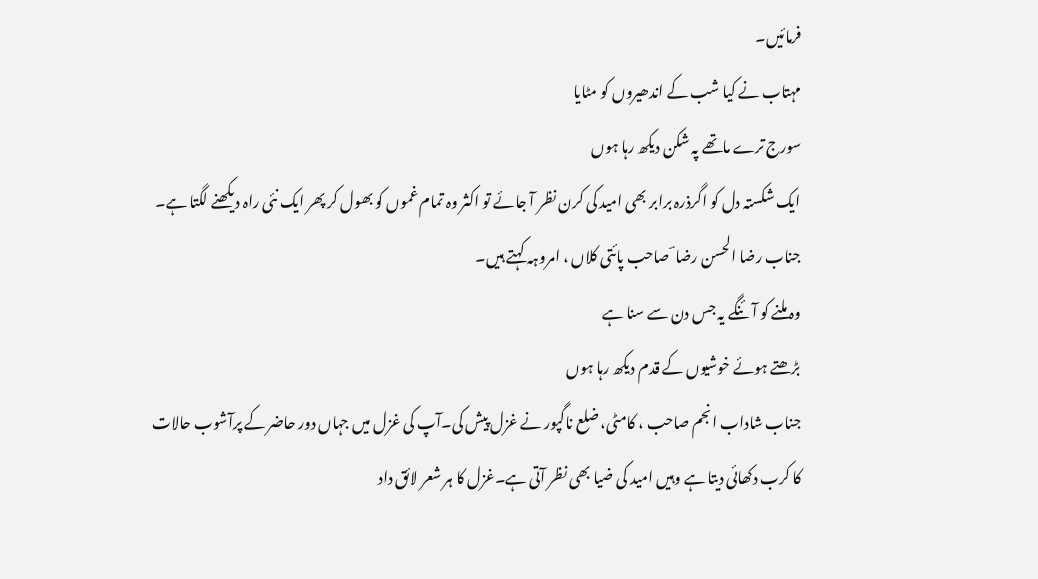فرمائیں۔
مہتاب نے کیا شب کے اندھیروں کو مٹایا
سورج ترے ماتھے پہ شکن دیکھ رہا ہوں
ایک شکستہ دل کو اگرذرہ برابر بھی امید کی کرن نظر آ جائے تو اکثر وہ تمام غموں کو بھول کر پھر ایک نئی راہ دیکھنے لگتا ہے۔ جناب رضا الحسن رضا ؔ صاحب پائتی کلاں ، امروہہ کہتے ہیں۔
وہ ملنے کو آئنگے یہ جس دن سے سنا ہے
بڑھتے ہوئے خوشیوں کے قدم دیکھ رہا ہوں
جناب شاداب انجم صاحب ، کامٹی، ضلع ناگپور نے غزل پیش کی۔آپ کی غزل میں جہاں دور حاضر کے پرآشوب حالات کا کرب دکھائی دیتا ہے وہیں امید کی ضیا بھی نظر آتی ہے۔غزل کا ہر شعر لائق داد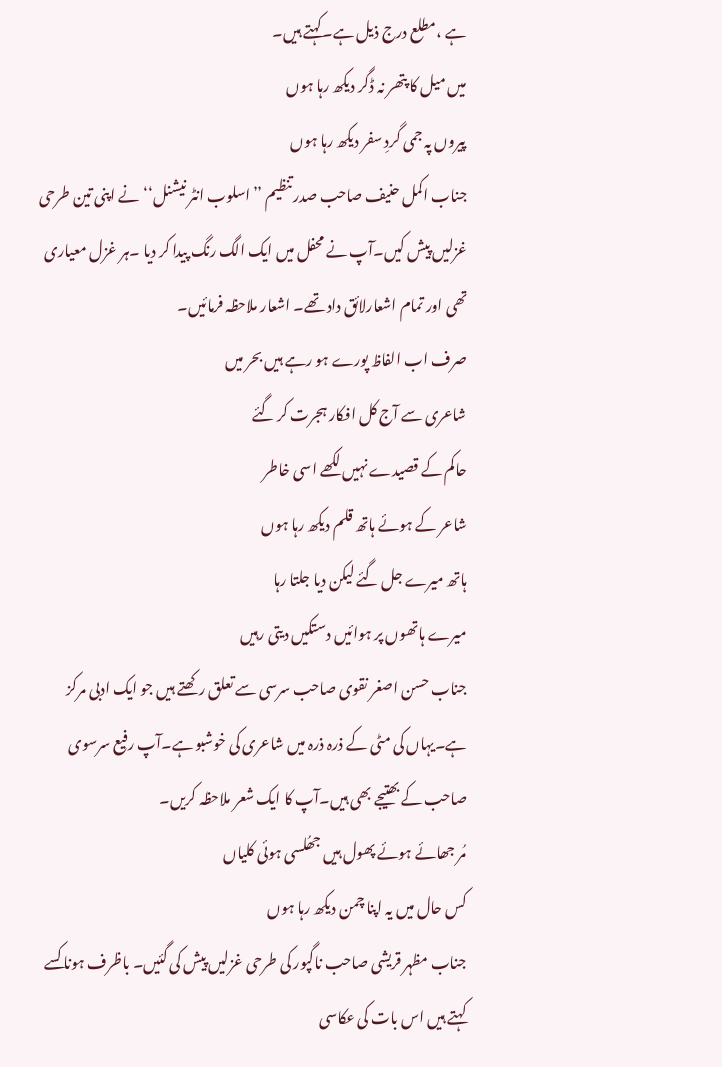ہے ،مطلع درج ذیل ہے۔کہتے ہیں۔
میں میل کا پتھر نہ ڈگر دیکھ رہا ہوں
پیروں پہ جمی گردِ سفر دیکھ رہا ہوں
جناب اکمل حنیف صاحب صدر تنظیم ’’اسلوب انٹر نیشنل‘‘نے اپنی تین طرحی غزلیں پیش کیں۔آپ نے محفل میں ایک الگ رنگ پیدا کر دیا ۔ہر غزل معیاری تھی اور تمام اشعارلائق داد تھے۔ اشعار ملاحظہ فرمائیں۔
صرف اب الفاظ پورے ہو رہے ہیں بحر میں
شاعری سے آج کل افکار ہجرت کر گئے
حاکم کے قصیدے نہیں لکھے اسی خاطر
شاعر کے ہوئے ہاتھ قلم دیکھ رہا ہوں
ہاتھ میرے جل گئے لیکن دیا جلتا رہا
میرے ہاتھوں پر ہوائیں دستکیں دیتی رہیں
جناب حسن اصغر نقوی صاحب سرسی سے تعلق رکھتے ہیں جو ایک ادبی مرکز ہے۔یہاں کی مٹی کے ذرہ ذرہ میں شاعری کی خوشبو ہے۔آپ رفیع سرسوی صاحب کے بھتیجے بھی ہیں۔آپ کا ایک شعر ملاحظہ کریں۔
مُر جھائے ہوئے پھول ہیں جھُلسی ہوئی کلیاں
کس حال میں یہ اپنا چمن دیکھ رہا ہوں
جناب مظہر قریشی صاحب ناگپور کی طرحی غزلیں پیش کی گئیں۔ باظرف ہونا کسے کہتے ہیں اس بات کی عکاسی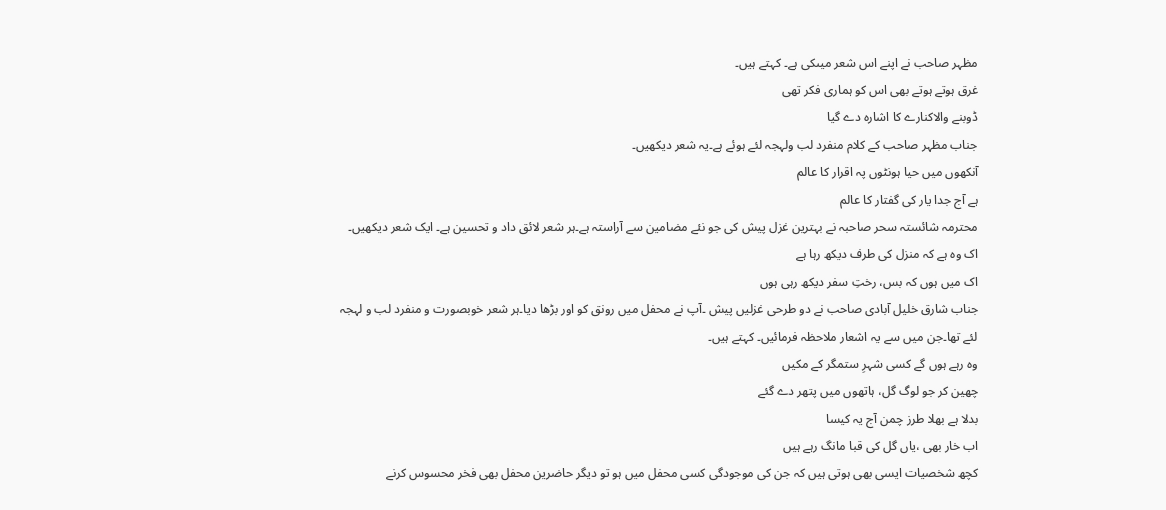مظہر صاحب نے اپنے اس شعر میںکی ہے۔ کہتے ہیں۔
غرق ہوتے ہوتے بھی اس کو ہماری فکر تھی
ڈوبنے والاکنارے کا اشارہ دے گیا
جناب مظہر صاحب کے کلام منفرد لب ولہجہ لئے ہوئے ہے۔یہ شعر دیکھیں۔
آنکھوں میں حیا ہونٹوں پہ اقرار کا عالم
ہے آج جدا یار کی گفتار کا عالم
محترمہ شائستہ سحر صاحبہ نے بہترین غزل پیش کی جو نئے مضامین سے آراستہ ہے۔ہر شعر لائق داد و تحسین ہے۔ ایک شعر دیکھیں۔
اک وہ ہے کہ منزل کی طرف دیکھ رہا ہے
اک میں ہوں کہ بس، رختِ سفر دیکھ رہی ہوں
جناب شارق خلیل آبادی صاحب نے دو طرحی غزلیں پیش ۔آپ نے محفل میں رونق کو اور بڑھا دیا۔ہر شعر خوبصورت و منفرد لب و لہجہ لئے تھا۔جن میں سے یہ اشعار ملاحظہ فرمائیں۔ کہتے ہیں۔
وہ رہے ہوں گے کسی شہرِ ستمگر کے مکیں
چھین کر جو لوگ گل، ہاتھوں میں پتھر دے گئے
بدلا ہے بھلا طرز چمن آج یہ کیسا
اب خار بھی ،یاں گل کی قبا مانگ رہے ہیں
کچھ شخصیات ایسی بھی ہوتی ہیں کہ جن کی موجودگی کسی محفل میں ہو تو دیگر حاضرین محفل بھی فخر محسوس کرنے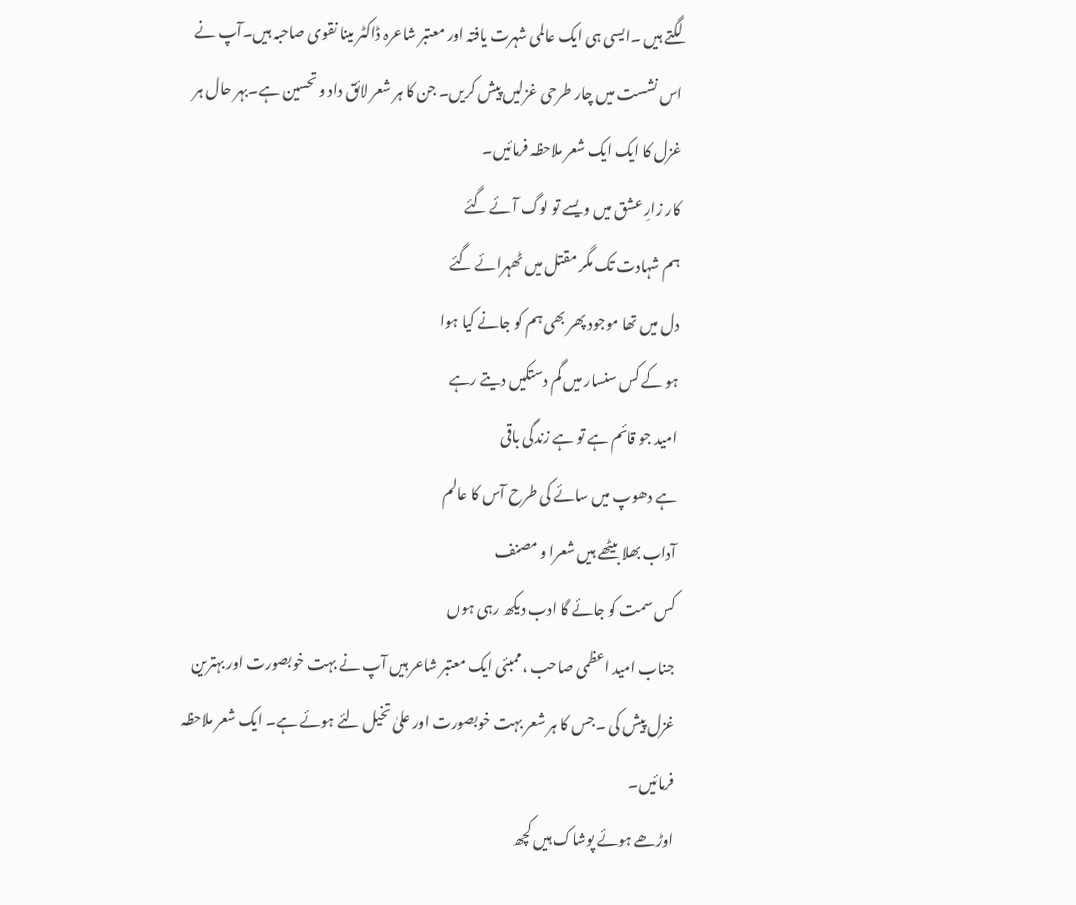لگتے ہیں ۔ایسی ہی ایک عالمی شہرت یافتہ اور معتبر شاعرہ ڈاکٹر مینا نقوی صاحبہ ہیں۔آپ نے اس نشست میں چار طرحی غزلیں پیش کریں۔ جن کا ہر شعر لائق داد و تحسین ہے۔بہر حال ہر غزل کا ایک ایک شعر ملاحظہ فرمائیں۔
کار زارِ عشق میں ویسے تو لوگ آئے گئے
ہم شہادت تک مگر مقتل میں ٹھہرائے گئے
دل میں تھا موجود پھر بھی ہم کو جانے کیا ہوا
ہو کے کس سنسار میں گم دستکیں دیتے رہے
امید جو قائم ہے تو ہے زندگی باقی
ہے دھوپ میں سائے کی طرح آس کا عالم
آداب بھلا بیٹھے ہیں شعرا و مصنف
کس سمت کو جائے گا ادب دیکھ رہی ہوں
جناب امید اعظمی صاحب ،ممبئی ایک معتبر شاعر ہیں آپ نے بہت خوبصورت اور بہترین غزل پیش کی ۔جس کا ہر شعر بہت خوبصورت اور علیٰ تخیل لئے ہوئے ہے۔ ایک شعر ملاحظہ فرمائیں۔
اوڑھے ہوئے پوشاک ہیں کچھ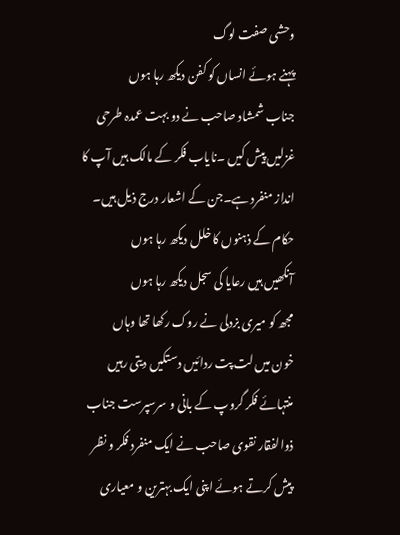وحشی صفت لوگ
پہنے ہوئے انساں کو کفن دیکھ رہا ہوں
جناب شمشاد صاحب نے دو بہت عمدہ طرحی غزلیں پیش کیں ۔نایاب فکر کے مالک ہیں آپ کا انداز منفرد ہے۔جن کے اشعار درج ذیل ہیں۔
حکام کے ذہنوں کا خلل دیکھ رہا ہوں
آنکھیں ہیں رعایا کی سجل دیکھ رہا ہوں
مجھ کو میری بزدلی نے روک رکھا تھا وہاں
خون میں لت پت ردائیں دستکیں دیتی رہیں
منتہائے فکر گروپ کے بانی و سرسپرست جناب ذوالفقار نقوی صاحب نے ایک منفرد فکر و نظر پیش کرتے ہوئے اپنی ایک بہترین و معیاری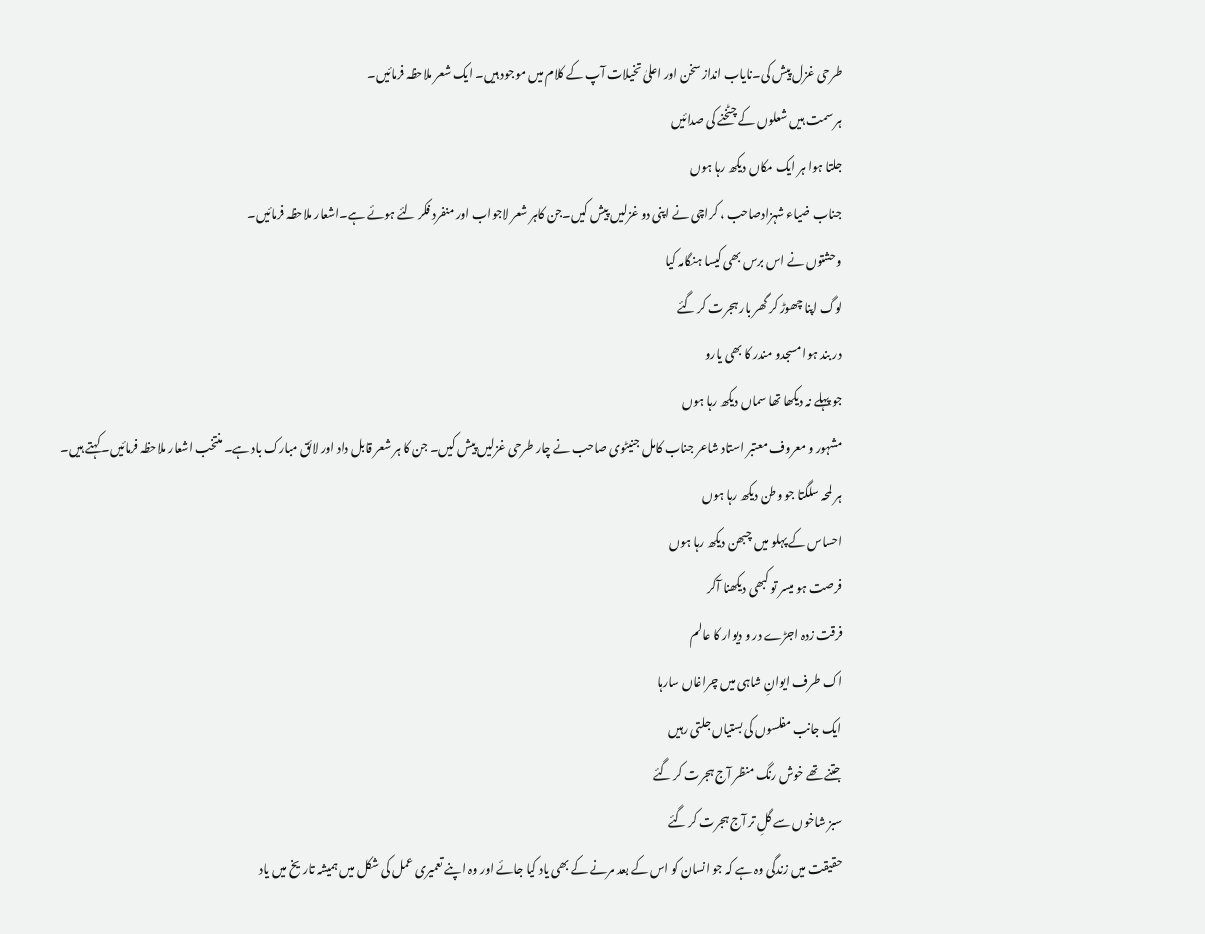طرحی غزل پیش کی۔نایاب انداز سخن اور اعلیٰ تخیلات آپ کے کلام میں موجود ہیں۔ ایک شعر ملاحظہ فرمائیں۔
ہر سمت ہیں شعلوں کے چٹخنے کی صدائیں
جلتا ہوا ہر ایک مکاں دیکھ رہا ہوں
جناب ضیاء شہزادصاحب ، کراچی نے اپنی دو غزلیں پیش کیں۔جن کاہر شعر لاجواب اور منفرد فکر لئے ہوئے ہے۔اشعار ملاحظہ فرمائیں۔
وحشتوں نے اس برس بھی کیسا ہنگامہ کیا
لوگ اپنا چھوڑ کر گھر بار ہجرت کر گئے
در بند ہوا مسجدو مندر کا بھی یارو
جو پہلے نہ دیکھا تھا سماں دیکھ رہا ہوں
مشہور و معروف معتبر استاد شاعر جناب کامل جنیٹوی صاحب نے چار طرحی غزلیں پیش کیں۔ جن کا ہر شعر قابل داد اور لائق مبارک باد ہے۔ منتخب اشعار ملاحظہ فرمائیں۔کہتے ہیں۔
ہر لمحہ سلگتا جو وطن دیکھ رہا ہوں
احساس کے پہلو میں چبھن دیکھ رہا ہوں
فرصت ہو میسر تو کبھی دیکھنا آکر
فرقت زدہ اجڑے در و دیوار کا عالم
اک طرف ایوانِ شاہی میں چراغاں سارہا
ایک جانب مفلسوں کی بستیاں جلتی رہیں
جتنے تھے خوش رنگ منظر آج ہجرت کر گئے
سبز شاخوں سے گلِ تر آج ہجرت کر گئے
حقیقت میں زندگی وہ ہے کہ جو انسان کو اس کے بعد مرنے کے بھی یاد کیا جائے اور وہ اپنے تعمیری عمل کی شکل میں ہمیشہ تاریخ میں یاد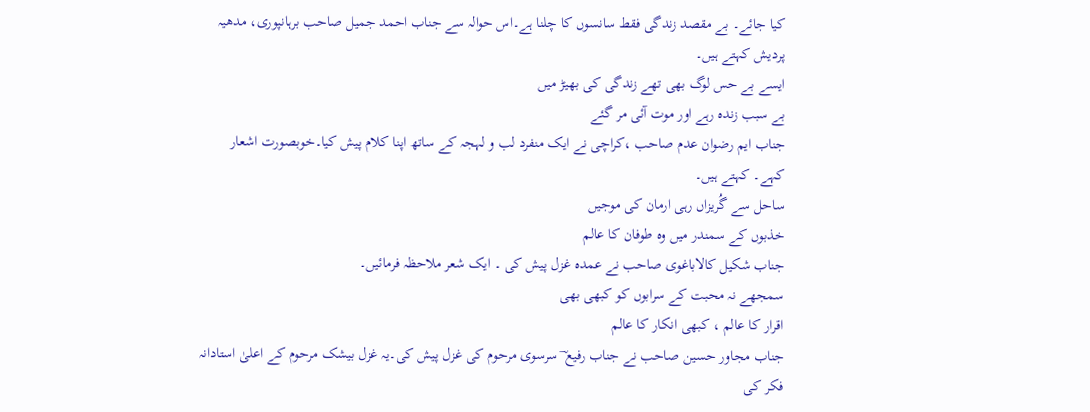کیا جائے۔ بے مقصد زندگی فقط سانسوں کا چلنا ہے۔اس حوالہ سے جناب احمد جمیل صاحب برہانپوری، مدھیہ پردیش کہتے ہیں۔
ایسے بے حس لوگ بھی تھے زندگی کی بھیڑ میں
بے سبب زندہ رہے اور موت آئی مر گئے
جناب ایم رضوان عدم صاحب ،کراچی نے ایک منفرد لب و لہجہ کے ساتھ اپنا کلام پیش کیا۔خوبصورت اشعار کہے۔ کہتے ہیں۔
ساحل سے گُریزاں رہی ارمان کی موجیں
خذبوں کے سمندر میں وہ طوفان کا عالم
جناب شکیل کالاباغوی صاحب نے عمدہ غزل پیش کی ۔ ایک شعر ملاحظہ فرمائیں۔
سمجھے نہ محبت کے سرابوں کو کبھی بھی
اقرار کا عالم ، کبھی انکار کا عالم
جناب مجاور حسین صاحب نے جناب رفیع ؔ سرسوی مرحوم کی غزل پیش کی۔یہ غزل بیشک مرحوم کے اعلیٰ استادانہ فکر کی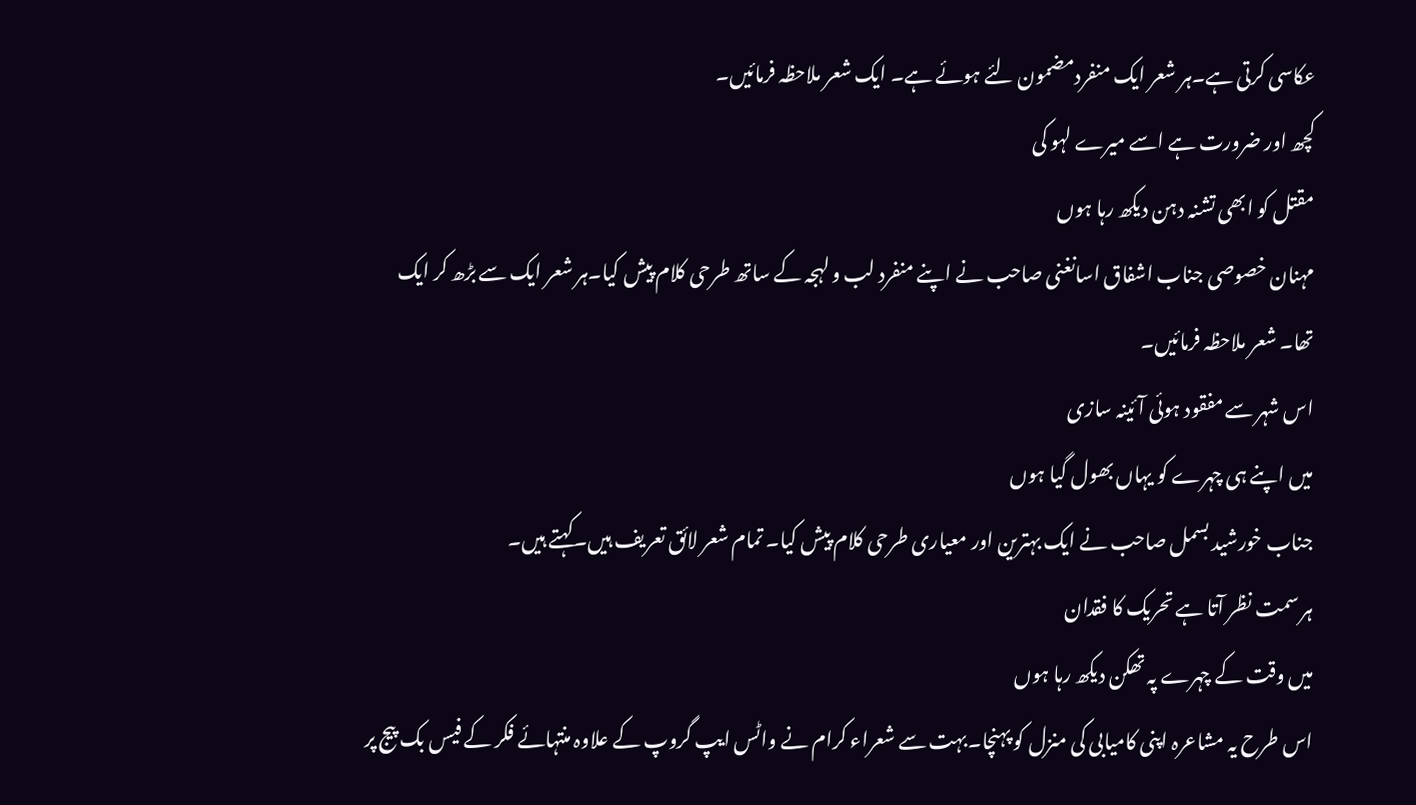عکاسی کرتی ہے۔ہر شعر ایک منفردمضمون لئے ہوئے ہے۔ ایک شعر ملاحظہ فرمائیں۔
کچھ اور ضرورت ہے اسے میرے لہو کی
مقتل کو ابھی تشنہ دہن دیکھ رہا ہوں
مہنان خصوصی جناب اشفاق اسانغنی صاحب نے اپنے منفرد لب و لہجہ کے ساتھ طرحی کلام پیش کیا۔ہر شعر ایک سے بڑھ کر ایک تھا۔ شعر ملاحظہ فرمائیں۔
اس شہر سے مفقود ہوئی آئینہ سازی
میں اپنے ہی چہرے کو یہاں بھول گیا ہوں
جناب خورشید بسمل صاحب نے ایک بہترین اور معیاری طرحی کلام پیش کیا۔ تمام شعر لائق تعریف ہیں۔کہتے ہیں۔
ہر سمت نظر آتا ہے تحریک کا فقدان
میں وقت کے چہرے پہ تھکن دیکھ رہا ہوں
اس طرح یہ مشاعرہ اپنی کامیابی کی منزل کو پہنچا۔بہت سے شعراء کرام نے واٹس ایپ گروپ کے علاوہ منتہائے فکر کے فیس بک پیج پر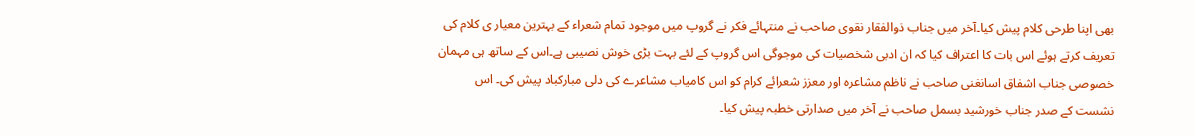بھی اپنا طرحی کلام پیش کیا۔آخر میں جناب ذوالفقار نقوی صاحب نے منتہائے فکر نے گروپ میں موجود تمام شعراء کے بہترین معیار ی کلام کی تعریف کرتے ہوئے اس بات کا اعتراف کیا کہ ان ادبی شخصیات کی موجوگی اس گروپ کے لئے بہت بڑی خوش نصیبی ہے۔اس کے ساتھ ہی مہمان خصوصی جناب اشفاق اسانغنی صاحب نے ناظم مشاعرہ اور معزز شعرائے کرام کو اس کامیاب مشاعرے کی دلی مبارکباد پیش کی۔ اس نشست کے صدر جناب خورشید بسمل صاحب نے آخر میں صدارتی خطبہ پیش کیا۔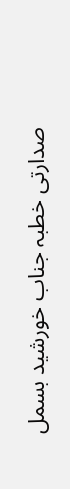صدارتی خطبہ جناب خورشید بسمل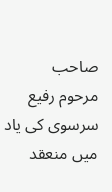صاحب
مرحوم رفیع سرسوی کی یاد میں منعقد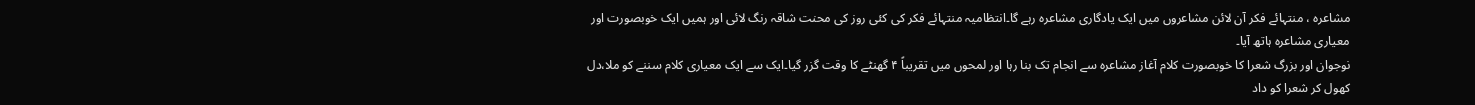مشاعرہ ، منتہائے فکر آن لائن مشاعروں میں ایک یادگاری مشاعرہ رہے گا۔انتظامیہ منتہائے فکر کی کئی روز کی محنت شاقہ رنگ لائی اور ہمیں ایک خوبصورت اور معیاری مشاعرہ ہاتھ آیا۔
نوجوان اور بزرگ شعرا کا خوبصورت کلام آغاز مشاعرہ سے انجام تک بنا رہا اور لمحوں میں تقریباً ۴ گھنٹے کا وقت گزر گیا۔ایک سے ایک معیاری کلام سننے کو ملا،دل کھول کر شعرا کو داد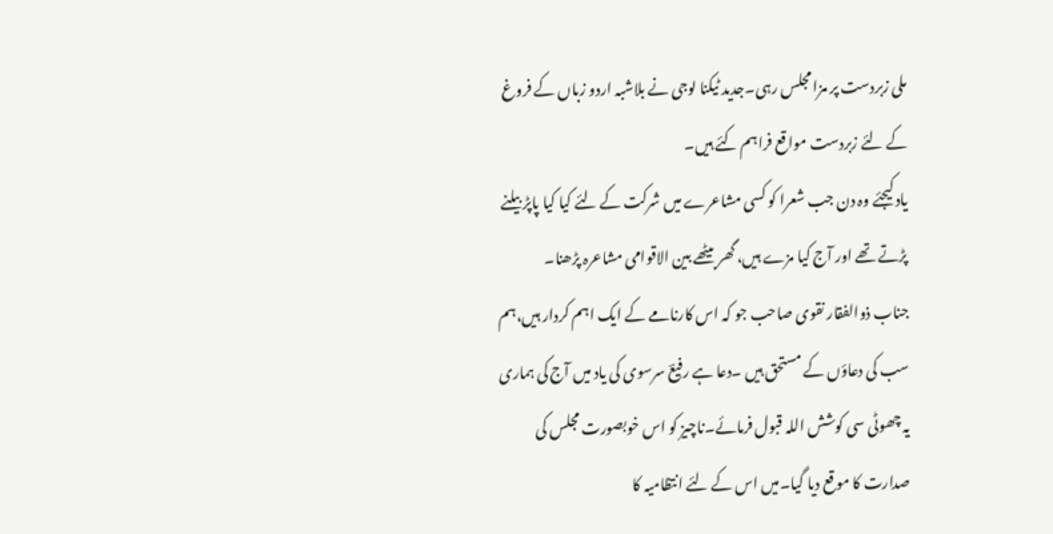ملی زبردست پر مزا مجلس رہی۔جدید ٹیکنا لوجی نے بلاشبہ اردو زباں کے فروغ کے لئے زبردست مواقع فراہم کئے ہیں۔
یاد کیجئے وہ دن جب شعرا کو کسی مشاعرے میں شرکت کے لئے کیا کیا پاپڑ بیلنے پڑتے تھے اور آج کیا مزے ہیں، گھر بیٹھے بین الاقوامی مشاعرہ پڑھنا۔
جناب ذوالفقار نقوی صاحب جو کہ اس کارنامے کے ایک اہم کردار ہیں،ہم سب کی دعاؤں کے مستحق ہیں ۔دعا ہے رفیعؔ سرسوی کی یاد میں آج کی ہماری یہ چھوٹی سی کوشش اللہ قبول فرمائے۔ناچیز کو اس خوبصورت مجلس کی صدارت کا موقع دیا گیا۔میں اس کے لئے انتظامیہ کا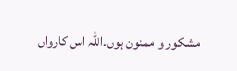مشکور و ممنون ہوں۔اللہ اس کارواں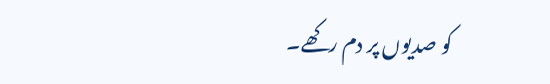کو صدیوں پر دم رکھے۔